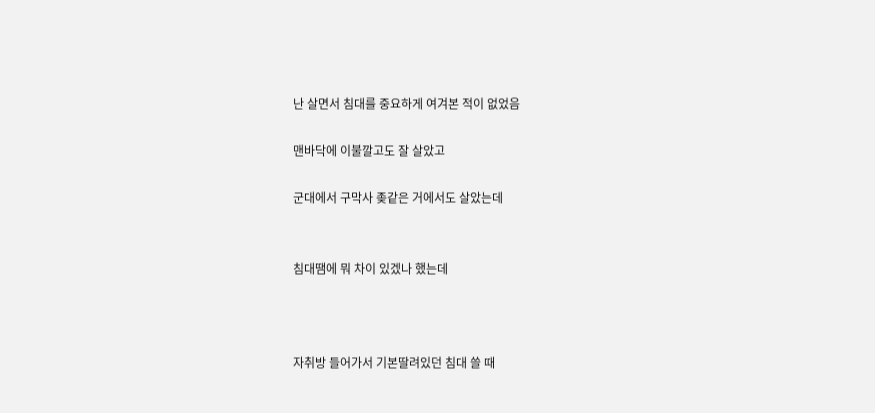난 살면서 침대를 중요하게 여겨본 적이 없었음

맨바닥에 이불깔고도 잘 살았고

군대에서 구막사 좆같은 거에서도 살았는데


침대땜에 뭐 차이 있겠나 했는데



자취방 들어가서 기본딸려있던 침대 쓸 때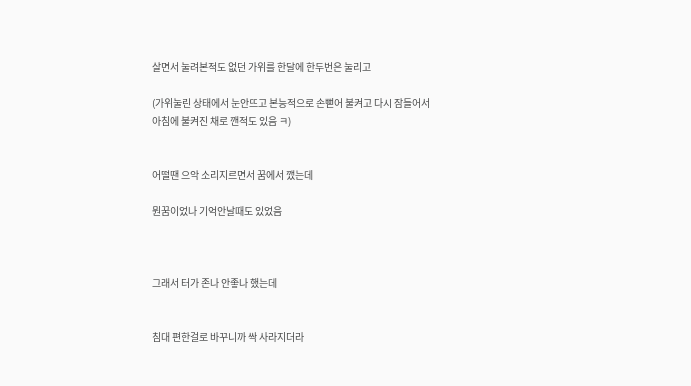살면서 눌려본적도 없던 가위를 한달에 한두번은 눌리고

(가위눌린 상태에서 눈안뜨고 본능적으로 손뻗어 불켜고 다시 잠들어서 아침에 불켜진 채로 깬적도 있음 ㅋ)


어떨땐 으악 소리지르면서 꿈에서 깼는데

뭔꿈이었나 기억안날때도 있었음



그래서 터가 존나 안좋나 했는데


침대 편한걸로 바꾸니까 싹 사라지더라